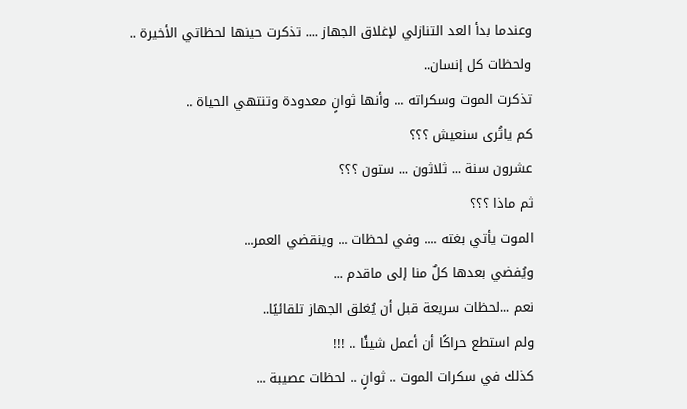وعندما بدأ العد التنازلي لإغلاق الجهاز .... تذكرت حينها لحظاتي الأخيرة .. ولحظات كل إنسان..
تذكرت الموت وسكراته ... وأنها ثوانٍ معدودة وتنتهي الحياة ..
كم ياتُرى سنعيش ؟؟؟
عشرون سنة ... ثلاثون ... ستون ؟؟؟
ثم ماذا ؟؟؟
الموت يأتي بغته .... وفي لحظات ... وينقضي العمر...
ويُفضي بعدها كلٌ منا إلى ماقدم ...
نعم ...لحظات سريعة قبل أن يُغلق الجهاز تلقائيًا..
ولم استطع حراكًا أن أعمل شيئًا .. !!!
كذلك في سكرات الموت .. ثوانٍ .. لحظات عصيبة ...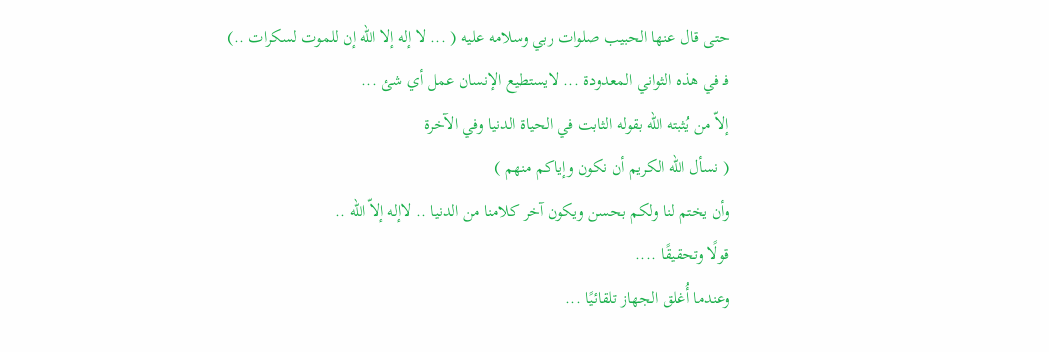حتى قال عنها الحبيب صلوات ربي وسلامه عليه ( ... لا إله إلا الله إن للموت لسكرات ..)
فـ في هذه الثواني المعدودة ... لايستطيع الإنسان عمل أي شئ ...
إلاّ من يُثبته الله بقوله الثابت في الحياة الدنيا وفي الآخرة
( نسأل الله الكريم أن نكون وإياكم منهم )
وأن يختم لنا ولكم بحسن ويكون آخر كلامنا من الدنيا .. لاإله إلاّ الله ..
قولًا وتحقيقًا ....
وعندما أُغلق الجهاز تلقائيًا ...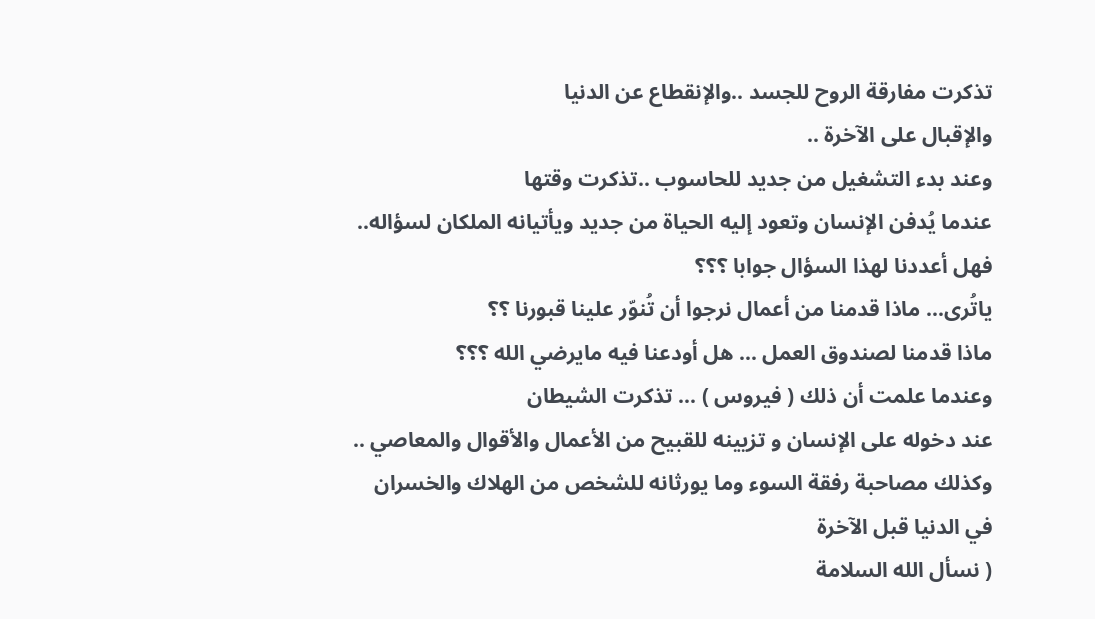تذكرت مفارقة الروح للجسد ..والإنقطاع عن الدنيا
والإقبال على الآخرة ..
وعند بدء التشغيل من جديد للحاسوب ..تذكرت وقتها
عندما يُدفن الإنسان وتعود إليه الحياة من جديد ويأتيانه الملكان لسؤاله..
فهل أعددنا لهذا السؤال جوابا ؟؟؟
ياتُرى... ماذا قدمنا من أعمال نرجوا أن تُنوّر علينا قبورنا ؟؟
ماذا قدمنا لصندوق العمل ... هل أودعنا فيه مايرضي الله ؟؟؟
وعندما علمت أن ذلك ( فيروس ) ... تذكرت الشيطان
عند دخوله على الإنسان و تزيينه للقبيح من الأعمال والأقوال والمعاصي ..
وكذلك مصاحبة رفقة السوء وما يورثانه للشخص من الهلاك والخسران
في الدنيا قبل الآخرة
( نسأل الله السلامة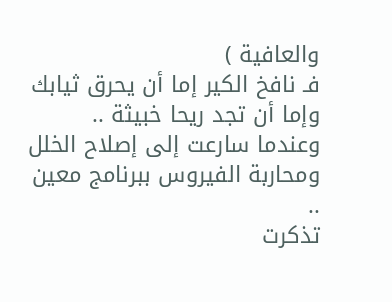والعافية )
فـ نافخ الكير إما أن يحرق ثيابك وإما أن تجد ريحا خبيثة ..
وعندما سارعت إلى إصلاح الخلل ومحاربة الفيروس ببرنامج معين ..
تذكرت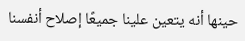حينها أنه يتعين علينا جميعًا إصلاح أنفسنا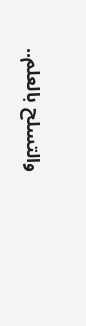والتسلح بالعلم..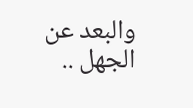والبعد عن الجهل ..